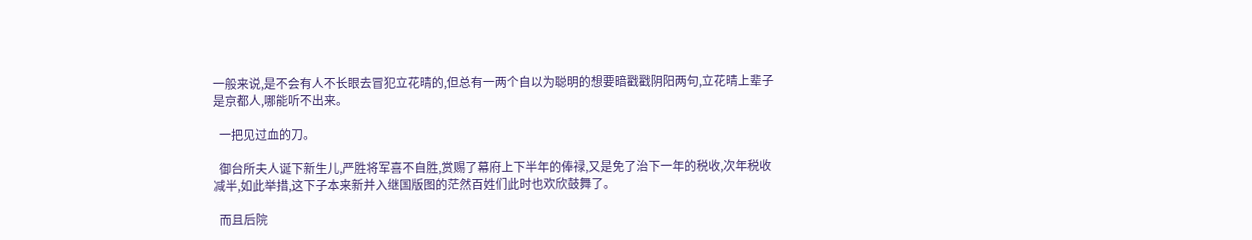一般来说,是不会有人不长眼去冒犯立花晴的,但总有一两个自以为聪明的想要暗戳戳阴阳两句,立花晴上辈子是京都人,哪能听不出来。

  一把见过血的刀。

  御台所夫人诞下新生儿,严胜将军喜不自胜,赏赐了幕府上下半年的俸禄,又是免了治下一年的税收,次年税收减半,如此举措,这下子本来新并入继国版图的茫然百姓们此时也欢欣鼓舞了。

  而且后院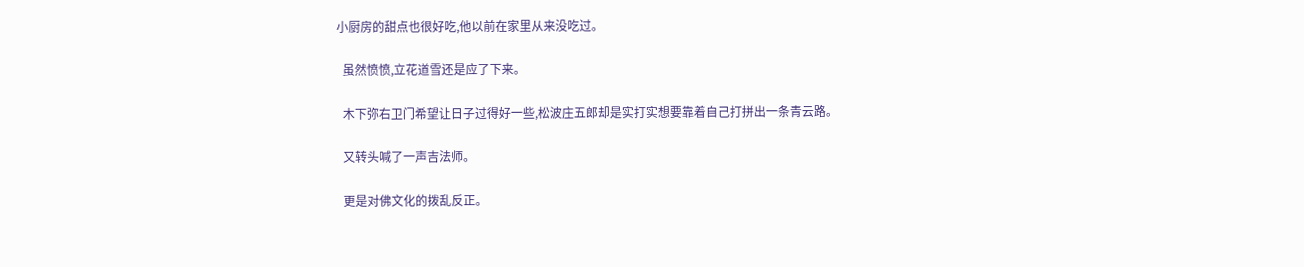小厨房的甜点也很好吃,他以前在家里从来没吃过。

  虽然愤愤,立花道雪还是应了下来。

  木下弥右卫门希望让日子过得好一些,松波庄五郎却是实打实想要靠着自己打拼出一条青云路。

  又转头喊了一声吉法师。

  更是对佛文化的拨乱反正。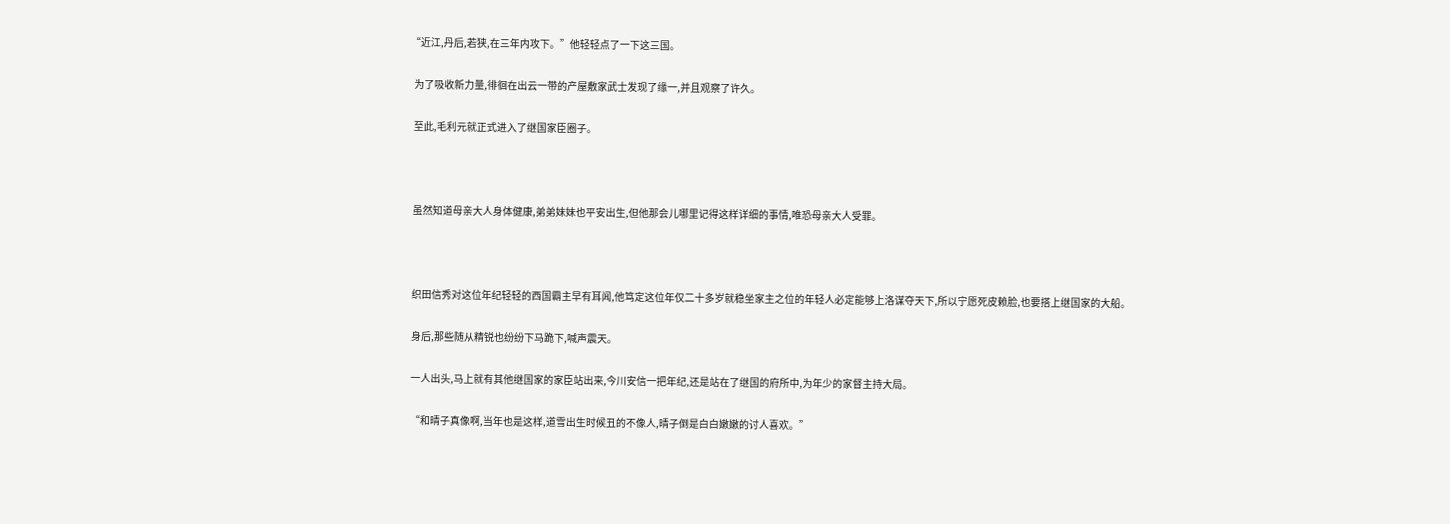“近江,丹后,若狭,在三年内攻下。”他轻轻点了一下这三国。

  为了吸收新力量,徘徊在出云一带的产屋敷家武士发现了缘一,并且观察了许久。

  至此,毛利元就正式进入了继国家臣圈子。



  虽然知道母亲大人身体健康,弟弟妹妹也平安出生,但他那会儿哪里记得这样详细的事情,唯恐母亲大人受罪。



  织田信秀对这位年纪轻轻的西国霸主早有耳闻,他笃定这位年仅二十多岁就稳坐家主之位的年轻人必定能够上洛谋夺天下,所以宁愿死皮赖脸,也要搭上继国家的大船。

  身后,那些随从精锐也纷纷下马跪下,喊声震天。

  一人出头,马上就有其他继国家的家臣站出来,今川安信一把年纪,还是站在了继国的府所中,为年少的家督主持大局。

  “和晴子真像啊,当年也是这样,道雪出生时候丑的不像人,晴子倒是白白嫩嫩的讨人喜欢。”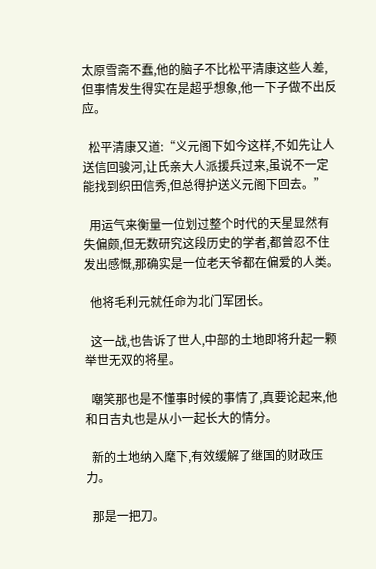太原雪斋不蠢,他的脑子不比松平清康这些人差,但事情发生得实在是超乎想象,他一下子做不出反应。

  松平清康又道:“义元阁下如今这样,不如先让人送信回骏河,让氏亲大人派援兵过来,虽说不一定能找到织田信秀,但总得护送义元阁下回去。”

  用运气来衡量一位划过整个时代的天星显然有失偏颇,但无数研究这段历史的学者,都曾忍不住发出感慨,那确实是一位老天爷都在偏爱的人类。

  他将毛利元就任命为北门军团长。

  这一战,也告诉了世人,中部的土地即将升起一颗举世无双的将星。

  嘲笑那也是不懂事时候的事情了,真要论起来,他和日吉丸也是从小一起长大的情分。

  新的土地纳入麾下,有效缓解了继国的财政压力。

  那是一把刀。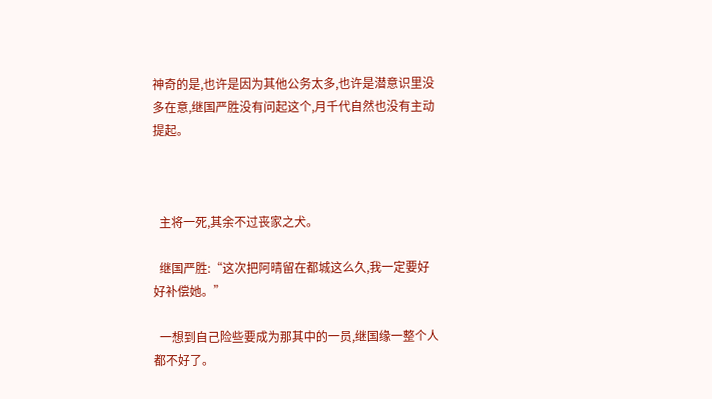神奇的是,也许是因为其他公务太多,也许是潜意识里没多在意,继国严胜没有问起这个,月千代自然也没有主动提起。



  主将一死,其余不过丧家之犬。

  继国严胜:“这次把阿晴留在都城这么久,我一定要好好补偿她。”

  一想到自己险些要成为那其中的一员,继国缘一整个人都不好了。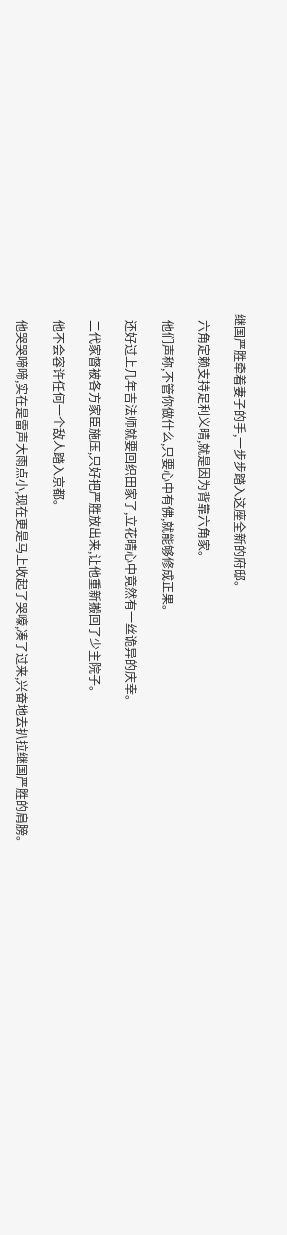继国严胜牵着妻子的手,一步步踏入这座全新的府邸。

  六角定赖支持足利义晴,就是因为背靠六角家。

  他们声称,不管你做什么,只要心中有佛,就能够修成正果。

  还好过上几年吉法师就要回织田家了,立花晴心中竟然有一丝诡异的庆幸。

  二代家督被各方家臣施压,只好把严胜放出来,让他重新搬回了少主院子。

  他不会容许任何一个敌人踏入京都。

  他哭哭啼啼,实在是雷声大雨点小,现在更是马上收起了哭嚎,凑了过来,兴奋地去扒拉继国严胜的肩膀。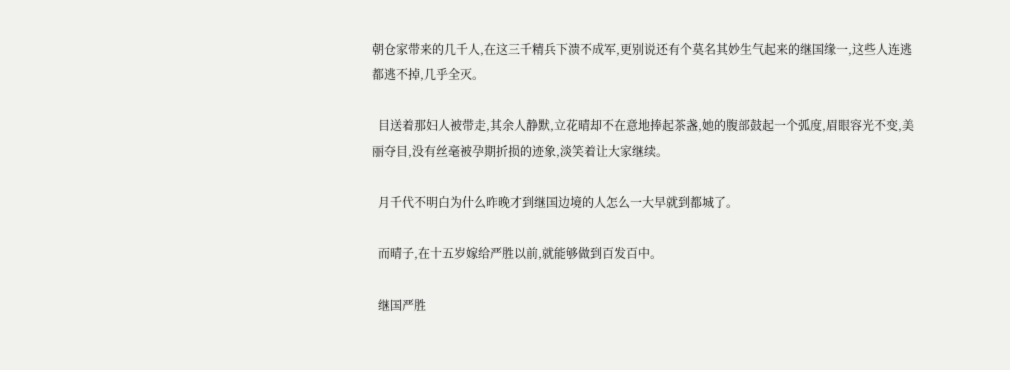朝仓家带来的几千人,在这三千精兵下溃不成军,更别说还有个莫名其妙生气起来的继国缘一,这些人连逃都逃不掉,几乎全灭。

  目送着那妇人被带走,其余人静默,立花晴却不在意地捧起茶盏,她的腹部鼓起一个弧度,眉眼容光不变,美丽夺目,没有丝毫被孕期折损的迹象,淡笑着让大家继续。

  月千代不明白为什么昨晚才到继国边境的人怎么一大早就到都城了。

  而晴子,在十五岁嫁给严胜以前,就能够做到百发百中。

  继国严胜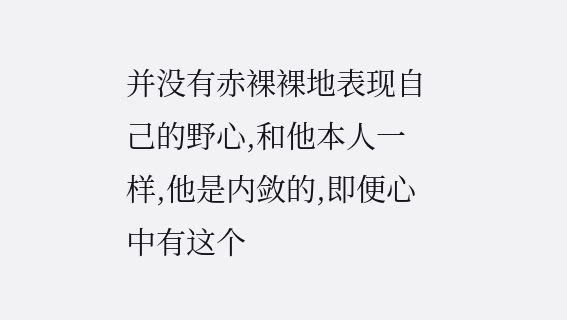并没有赤裸裸地表现自己的野心,和他本人一样,他是内敛的,即便心中有这个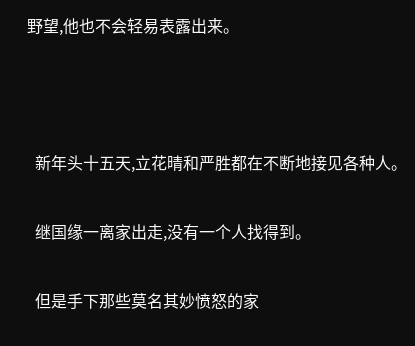野望,他也不会轻易表露出来。



  新年头十五天,立花晴和严胜都在不断地接见各种人。

  继国缘一离家出走,没有一个人找得到。

  但是手下那些莫名其妙愤怒的家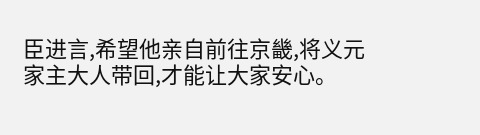臣进言,希望他亲自前往京畿,将义元家主大人带回,才能让大家安心。